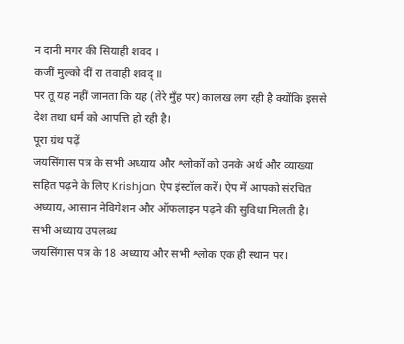न दानी मगर की सियाही शवद ।
कजीं मुल्को दीं रा तवाही शवद् ॥
पर तू यह नहीं जानता कि यह (तेरे मुँह पर) कालख लग रही है क्योंकि इससे देश तथा धर्म को आपत्ति हो रही है।
पूरा ग्रंथ पढ़ें
जयसिंगास पत्र के सभी अध्याय और श्लोकों को उनके अर्थ और व्याख्या सहित पढ़ने के लिए Krishjan ऐप इंस्टॉल करें। ऐप में आपको संरचित अध्याय, आसान नेविगेशन और ऑफलाइन पढ़ने की सुविधा मिलती है।
सभी अध्याय उपलब्ध
जयसिंगास पत्र के 18 अध्याय और सभी श्लोक एक ही स्थान पर।